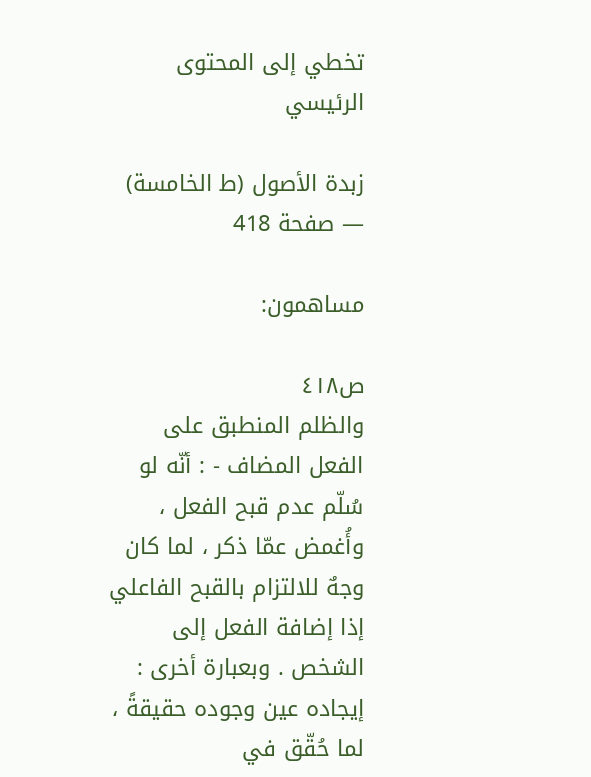تخطي إلى المحتوى الرئيسي

زبدة الأصول (ط الخامسة) — صفحة 418

مساهمون:

ص٤١٨
والظلم المنطبق على الفعل المضاف - : أنّه لو سُلّم عدم قبح الفعل ، وأُغمض عمّا ذكر ، لما كان وجهٌ للالتزام بالقبح الفاعلي إذا إضافة الفعل إلى الشخص . وبعبارة أخرى : إيجاده عين وجوده حقيقةً ، لما حُقّق في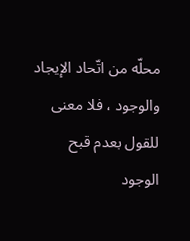محلّه من اتّحاد الإيجاد والوجود ، فلا معنى للقول بعدم قبح الوجود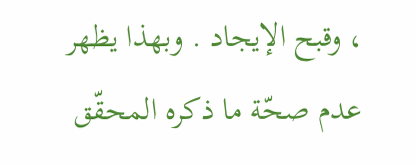، وقبح الإيجاد . وبهذا يظهر عدم صحّة ما ذكره المحقّق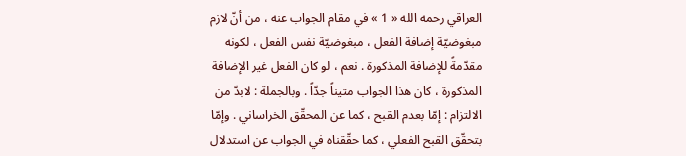العراقي رحمه الله « 1 » في مقام الجواب عنه ، من أنّ لازم مبغوضيّة إضافة الفعل ، مبغوضيّة نفس الفعل ، لكونه مقدّمةً للإضافة المذكورة . نعم ، لو كان الفعل غير الإضافة المذكورة ، كان هذا الجواب متيناً جدّاً . وبالجملة : لابدّ من الالتزام : إمّا بعدم القبح ، كما عن المحقّق الخراساني . وإمّا بتحقّق القبح الفعلي ، كما حقّقناه في الجواب عن استدلال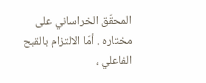المحقّق الخراساني على مختاره . أمّا الالتزام بالقبح الفاعلي ،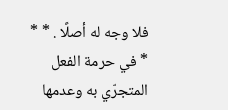فلا وجه له أصلًا . * * * في حرمة الفعل المتجرّي به وعدمها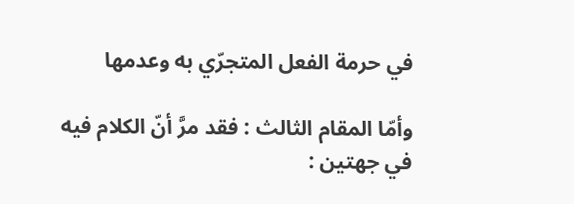في حرمة الفعل المتجرّي به وعدمها

وأمّا المقام الثالث : فقد مرَّ أنّ الكلام فيه في جهتين :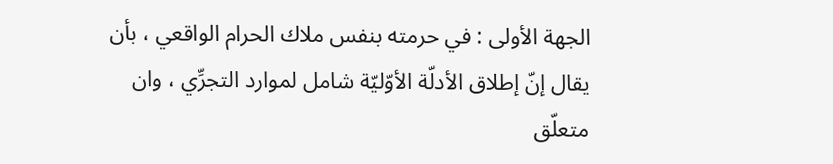الجهة الأولى : في حرمته بنفس ملاك الحرام الواقعي ، بأن يقال إنّ إطلاق الأدلّة الأوّليّة شامل لموارد التجرِّي ، وان متعلّق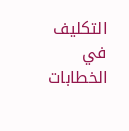التكليف في الخطابات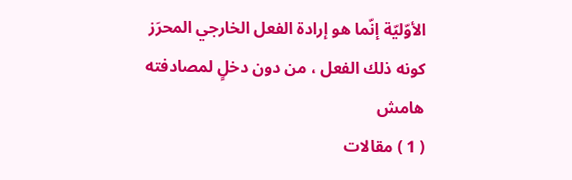الأوّليّة إنّما هو إرادة الفعل الخارجي المحرَز كونه ذلك الفعل ، من دون دخلٍ لمصادفته
هامش
( 1 ) مقالات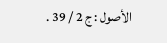الأصول : ج 2 / 39 .